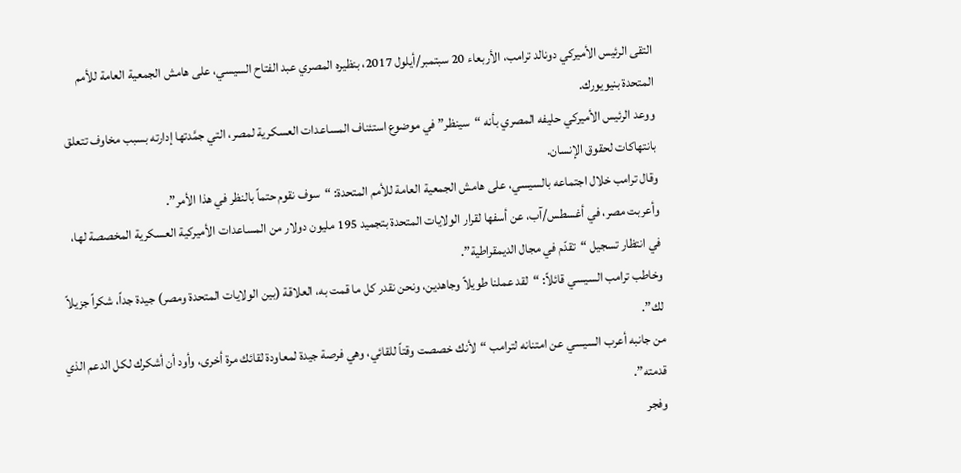التقى الرئيس الأميركي دونالد ترامب، الأربعاء 20 سبتمبر/أيلول 2017، بنظيره المصري عبد الفتاح السيسي، على هامش الجمعية العامة للأمم المتحدة بنيويورك.
ووعد الرئيس الأميركي حليفه المصري بأنه “سينظر” في موضوع استئناف المساعدات العسكرية لمصر، التي جمَّدتها إدارته بسبب مخاوف تتعلق بانتهاكات لحقوق الإنسان.
وقال ترامب خلال اجتماعه بالسيسي، على هامش الجمعية العامة للأمم المتحدة: “سوف نقوم حتماً بالنظر في هذا الأمر”.
وأعربت مصر، في أغسطس/آب، عن أسفها لقرار الولايات المتحدة بتجميد 195 مليون دولار من المساعدات الأميركية العسكرية المخصصة لها، في انتظار تسجيل “تقدّم في مجال الديمقراطية”.
وخاطب ترامب السيسي قائلاً: “لقد عملنا طويلاً وجاهدين، ونحن نقدر كل ما قمت به، العلاقة (بين الولايات المتحدة ومصر) جيدة جداً، شكراً جزيلاً لك”.
من جانبه أعرب السيسي عن امتنانه لترامب “لأنك خصصت وقتاً للقائي، وهي فرصة جيدة لمعاودة لقائك مرة أخرى، وأود أن أشكرك لكل الدعم الذي قدمته”.
وفجر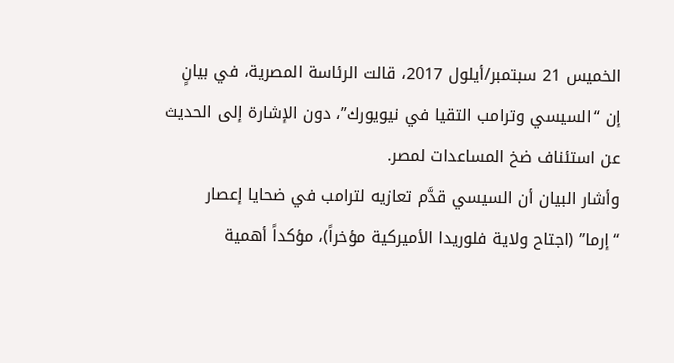الخميس 21 سبتمبر/أيلول 2017، قالت الرئاسة المصرية، في بيانٍ إن “السيسي وترامب التقيا في نيويورك”، دون الإشارة إلى الحديث عن استئناف ضخ المساعدات لمصر.
وأشار البيان أن السيسي قدَّم تعازيه لترامب في ضحايا إعصار “إرما” (اجتاح ولاية فلوريدا الأميركية مؤخراً)، مؤكداً أهمية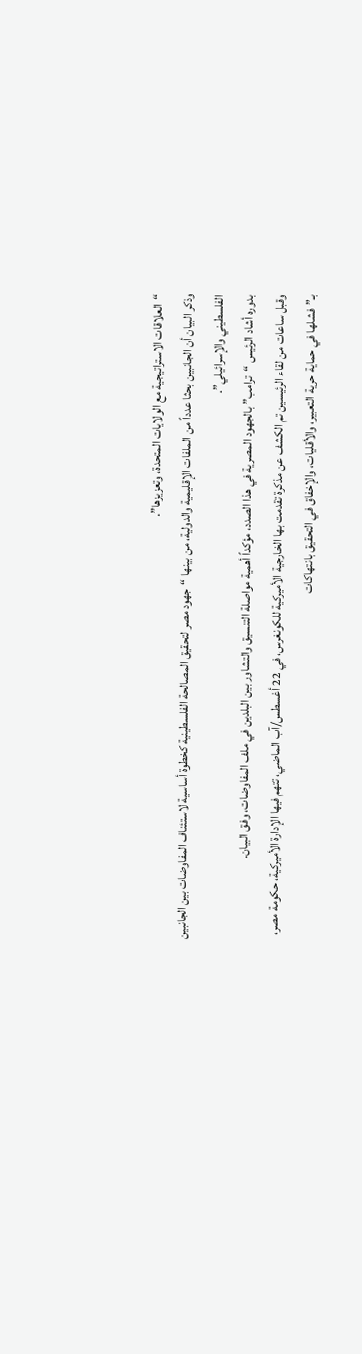“العلاقات الاستراتيجية مع الولايات المتحدة، وتعزيزها”.
وذكر البيان أن الجانبين بحثا عدداً من الملفات الإقليمية والدولية، من بينها “جهود مصر لتحقيق المصالحة الفلسطينية كخطوة أساسية لاستئناف المفاوضات بين الجانبين الفلسطيني والإسرائيلي”.
بدوره أشاد الرئيس “ترامب” بالجهود المصرية في هذا الصدد، مؤكداً أهمية مواصلة التنسيق والتشاور بين البلدين في ملف المفاوضات، وفق البيان.
وقبل ساعات من لقاء الرئيسين تم الكشف عن مذكرة تقدمت بها الخارجية الأميركية للكونغرس، في 22 أغسطس/آب الماضي، تتهم فيها الإدارة الأميركية، حكومة مصر، بـ”فشلها في حماية حرية التعبير، والأقليات، والإخفاق في التحقيق بانتهاكات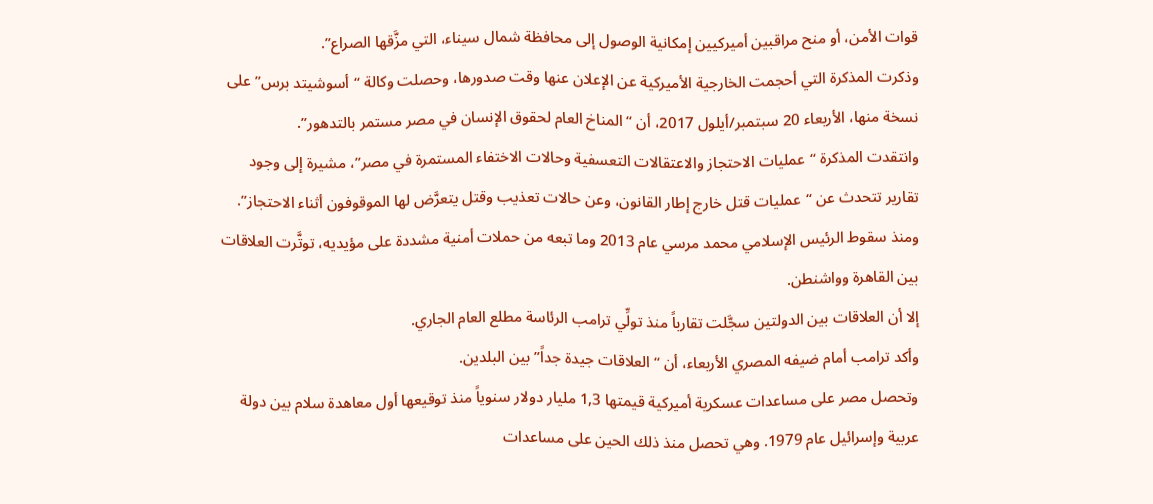قوات الأمن، أو منح مراقبين أميركيين إمكانية الوصول إلى محافظة شمال سيناء، التي مزَّقها الصراع”.
وذكرت المذكرة التي أحجمت الخارجية الأميركية عن الإعلان عنها وقت صدورها، وحصلت وكالة “أسوشيتد برس” على نسخة منها، الأربعاء 20 سبتمبر/أيلول 2017، أن “المناخ العام لحقوق الإنسان في مصر مستمر بالتدهور”.
وانتقدت المذكرة “عمليات الاحتجاز والاعتقالات التعسفية وحالات الاختفاء المستمرة في مصر”، مشيرة إلى وجود تقارير تتحدث عن “عمليات قتل خارج إطار القانون، وعن حالات تعذيب وقتل يتعرَّض لها الموقوفون أثناء الاحتجاز”.
ومنذ سقوط الرئيس الإسلامي محمد مرسي عام 2013 وما تبعه من حملات أمنية مشددة على مؤيديه، توتَّرت العلاقات بين القاهرة وواشنطن.
إلا أن العلاقات بين الدولتين سجَّلت تقارباً منذ تولِّي ترامب الرئاسة مطلع العام الجاري.
وأكد ترامب أمام ضيفه المصري الأربعاء، أن “العلاقات جيدة جداً” بين البلدين.
وتحصل مصر على مساعدات عسكرية أميركية قيمتها 1,3 مليار دولار سنوياً منذ توقيعها أول معاهدة سلام بين دولة عربية وإسرائيل عام 1979. وهي تحصل منذ ذلك الحين على مساعدات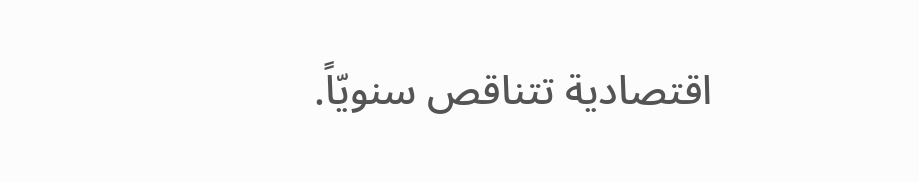اقتصادية تتناقص سنويّاً.